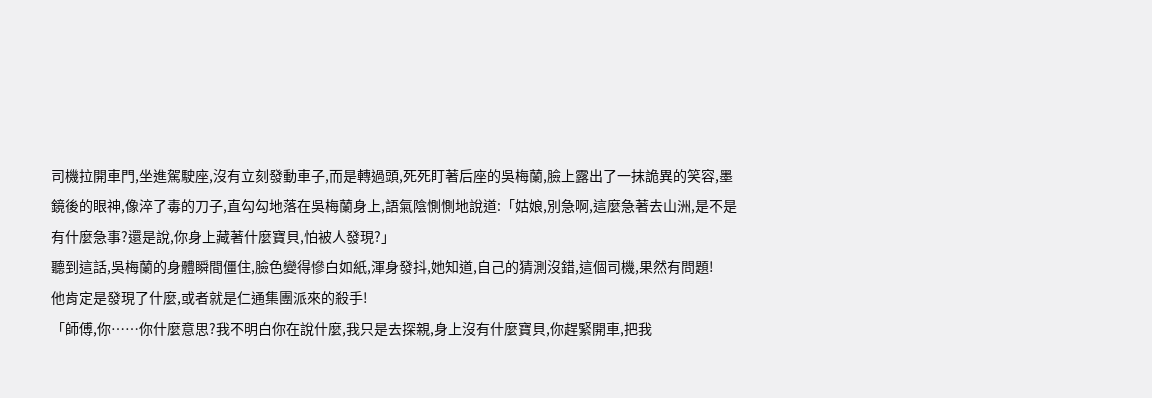司機拉開車門,坐進駕駛座,沒有立刻發動車子,而是轉過頭,死死盯著后座的吳梅蘭,臉上露出了一抹詭異的笑容,墨鏡後的眼神,像淬了毒的刀子,直勾勾地落在吳梅蘭身上,語氣陰惻惻地說道:「姑娘,別急啊,這麼急著去山洲,是不是有什麼急事?還是說,你身上藏著什麼寶貝,怕被人發現?」
聽到這話,吳梅蘭的身體瞬間僵住,臉色變得慘白如紙,渾身發抖,她知道,自己的猜測沒錯,這個司機,果然有問題!
他肯定是發現了什麼,或者就是仁通集團派來的殺手!
「師傅,你……你什麼意思?我不明白你在說什麼,我只是去探親,身上沒有什麼寶貝,你趕緊開車,把我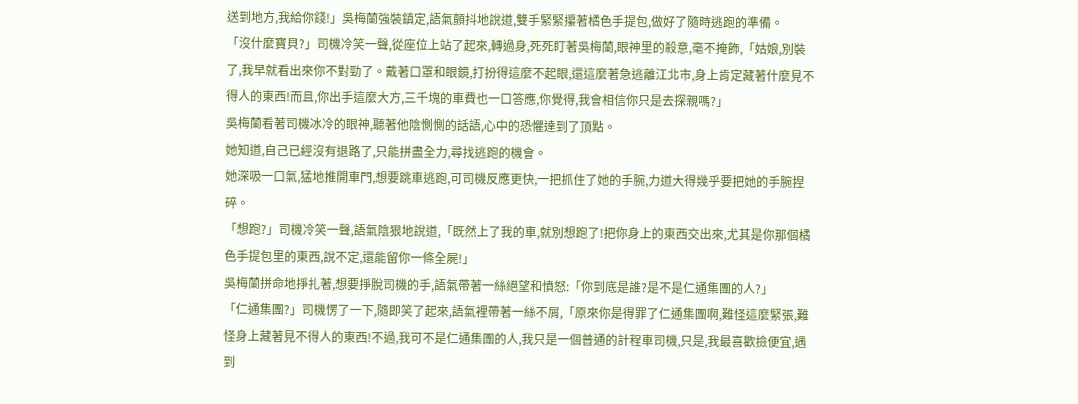送到地方,我給你錢!」吳梅蘭強裝鎮定,語氣顫抖地說道,雙手緊緊攥著橘色手提包,做好了隨時逃跑的準備。
「沒什麼寶貝?」司機冷笑一聲,從座位上站了起來,轉過身,死死盯著吳梅蘭,眼神里的殺意,毫不掩飾,「姑娘,別裝了,我早就看出來你不對勁了。戴著口罩和眼鏡,打扮得這麼不起眼,還這麼著急逃離江北市,身上肯定藏著什麼見不得人的東西!而且,你出手這麼大方,三千塊的車費也一口答應,你覺得,我會相信你只是去探親嗎?」
吳梅蘭看著司機冰冷的眼神,聽著他陰惻惻的話語,心中的恐懼達到了頂點。
她知道,自己已經沒有退路了,只能拼盡全力,尋找逃跑的機會。
她深吸一口氣,猛地推開車門,想要跳車逃跑,可司機反應更快,一把抓住了她的手腕,力道大得幾乎要把她的手腕捏碎。
「想跑?」司機冷笑一聲,語氣陰狠地說道,「既然上了我的車,就別想跑了!把你身上的東西交出來,尤其是你那個橘色手提包里的東西,說不定,還能留你一條全屍!」
吳梅蘭拼命地掙扎著,想要掙脫司機的手,語氣帶著一絲絕望和憤怒:「你到底是誰?是不是仁通集團的人?」
「仁通集團?」司機愣了一下,隨即笑了起來,語氣裡帶著一絲不屑,「原來你是得罪了仁通集團啊,難怪這麼緊張,難怪身上藏著見不得人的東西!不過,我可不是仁通集團的人,我只是一個普通的計程車司機,只是,我最喜歡撿便宜,遇到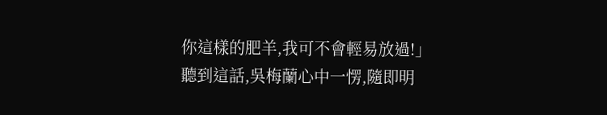你這樣的肥羊,我可不會輕易放過!」
聽到這話,吳梅蘭心中一愣,隨即明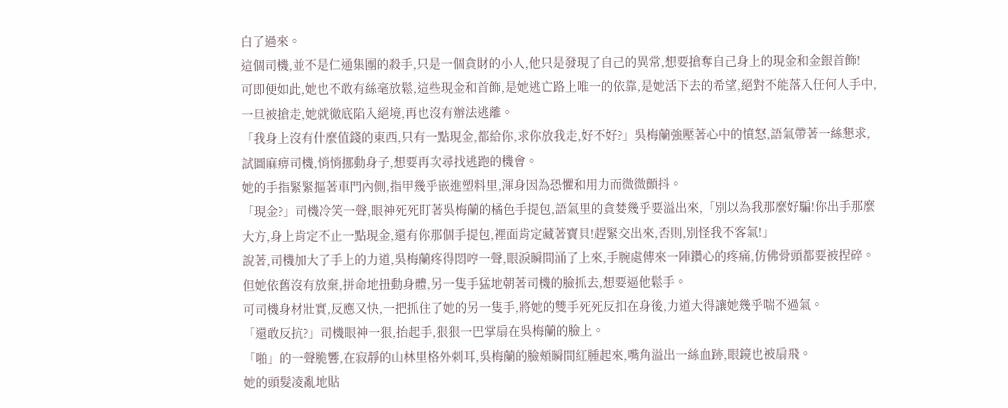白了過來。
這個司機,並不是仁通集團的殺手,只是一個貪財的小人,他只是發現了自己的異常,想要搶奪自己身上的現金和金銀首飾!
可即便如此,她也不敢有絲毫放鬆,這些現金和首飾,是她逃亡路上唯一的依靠,是她活下去的希望,絕對不能落入任何人手中,一旦被搶走,她就徹底陷入絕境,再也沒有辦法逃離。
「我身上沒有什麼值錢的東西,只有一點現金,都給你,求你放我走,好不好?」吳梅蘭強壓著心中的憤怒,語氣帶著一絲懇求,試圖麻痹司機,悄悄挪動身子,想要再次尋找逃跑的機會。
她的手指緊緊摳著車門內側,指甲幾乎嵌進塑料里,渾身因為恐懼和用力而微微顫抖。
「現金?」司機冷笑一聲,眼神死死盯著吳梅蘭的橘色手提包,語氣里的貪婪幾乎要溢出來,「別以為我那麼好騙!你出手那麼大方,身上肯定不止一點現金,還有你那個手提包,裡面肯定藏著寶貝!趕緊交出來,否則,別怪我不客氣!」
說著,司機加大了手上的力道,吳梅蘭疼得悶哼一聲,眼淚瞬間涌了上來,手腕處傳來一陣鑽心的疼痛,仿佛骨頭都要被捏碎。
但她依舊沒有放棄,拼命地扭動身體,另一隻手猛地朝著司機的臉抓去,想要逼他鬆手。
可司機身材壯實,反應又快,一把抓住了她的另一隻手,將她的雙手死死反扣在身後,力道大得讓她幾乎喘不過氣。
「還敢反抗?」司機眼神一狠,抬起手,狠狠一巴掌扇在吳梅蘭的臉上。
「啪」的一聲脆響,在寂靜的山林里格外刺耳,吳梅蘭的臉頰瞬間紅腫起來,嘴角溢出一絲血跡,眼鏡也被扇飛。
她的頭髮凌亂地貼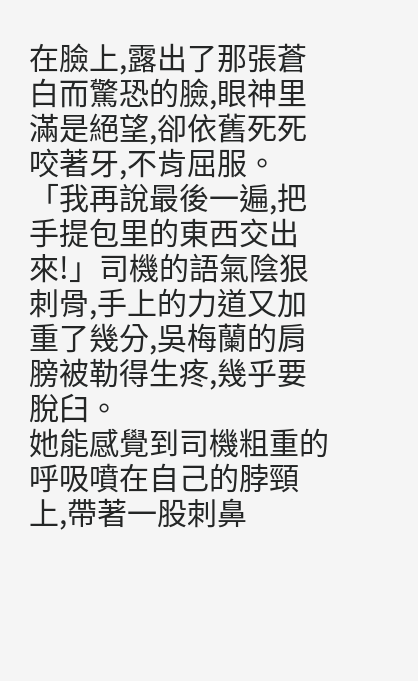在臉上,露出了那張蒼白而驚恐的臉,眼神里滿是絕望,卻依舊死死咬著牙,不肯屈服。
「我再說最後一遍,把手提包里的東西交出來!」司機的語氣陰狠刺骨,手上的力道又加重了幾分,吳梅蘭的肩膀被勒得生疼,幾乎要脫臼。
她能感覺到司機粗重的呼吸噴在自己的脖頸上,帶著一股刺鼻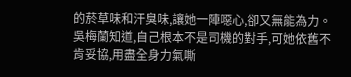的菸草味和汗臭味,讓她一陣噁心,卻又無能為力。
吳梅蘭知道,自己根本不是司機的對手,可她依舊不肯妥協,用盡全身力氣嘶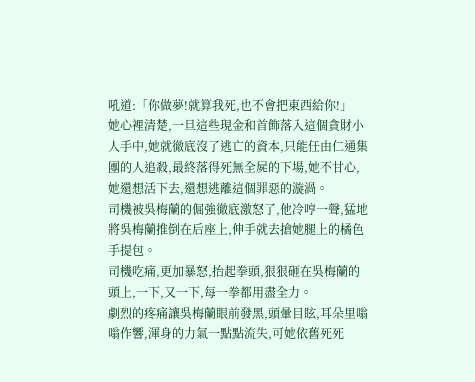吼道:「你做夢!就算我死,也不會把東西給你!」
她心裡清楚,一旦這些現金和首飾落入這個貪財小人手中,她就徹底沒了逃亡的資本,只能任由仁通集團的人追殺,最終落得死無全屍的下場,她不甘心,她還想活下去,還想逃離這個罪惡的漩渦。
司機被吳梅蘭的倔強徹底激怒了,他冷哼一聲,猛地將吳梅蘭推倒在后座上,伸手就去搶她腿上的橘色手提包。
司機吃痛,更加暴怒,抬起拳頭,狠狠砸在吳梅蘭的頭上,一下,又一下,每一拳都用盡全力。
劇烈的疼痛讓吳梅蘭眼前發黑,頭暈目眩,耳朵里嗡嗡作響,渾身的力氣一點點流失,可她依舊死死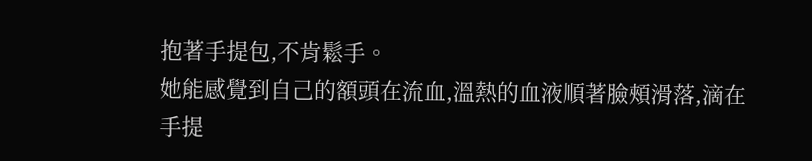抱著手提包,不肯鬆手。
她能感覺到自己的額頭在流血,溫熱的血液順著臉頰滑落,滴在手提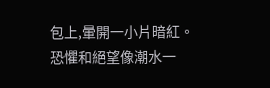包上,暈開一小片暗紅。
恐懼和絕望像潮水一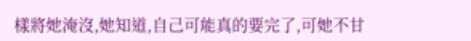樣將她淹沒,她知道,自己可能真的要完了,可她不甘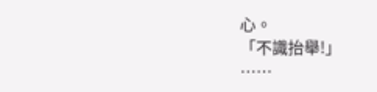心。
「不識抬舉!」
……